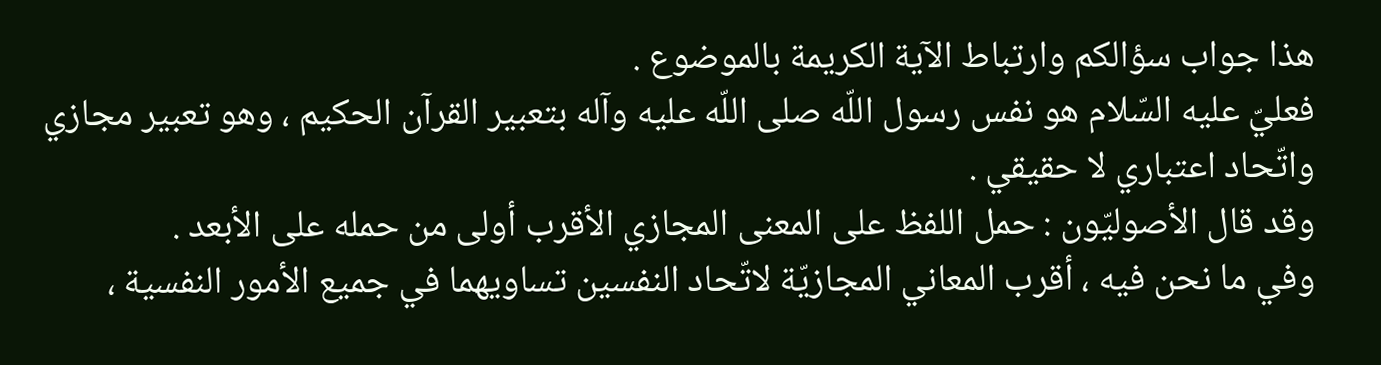هذا جواب سؤالكم وارتباط الآية الكريمة بالموضوع .
فعليّ عليه السّلام هو نفس رسول اللّه صلى اللّه عليه وآله بتعبير القرآن الحكيم ، وهو تعبير مجازي واتّحاد اعتباري لا حقيقي .
وقد قال الأصوليّون : حمل اللفظ على المعنى المجازي الأقرب أولى من حمله على الأبعد .
وفي ما نحن فيه ، أقرب المعاني المجازيّة لاتّحاد النفسين تساويهما في جميع الأمور النفسية ،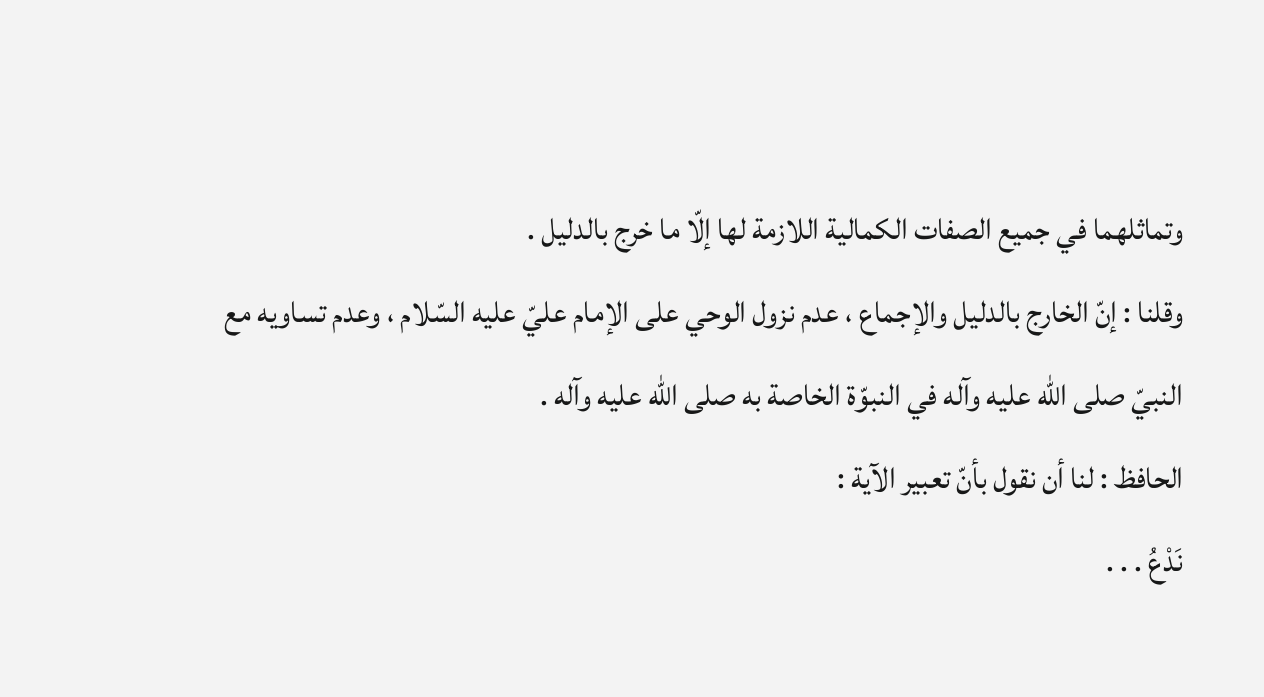وتماثلهما في جميع الصفات الكمالية اللازمة لها إلّا ما خرج بالدليل .
وقلنا : إنّ الخارج بالدليل والإجماع ، عدم نزول الوحي على الإمام عليّ عليه السّلام ، وعدم تساويه مع النبيّ صلى اللّه عليه وآله في النبوّة الخاصة به صلى اللّه عليه وآله .
الحافظ : لنا أن نقول بأنّ تعبير الآية :
نَدْعُ . . .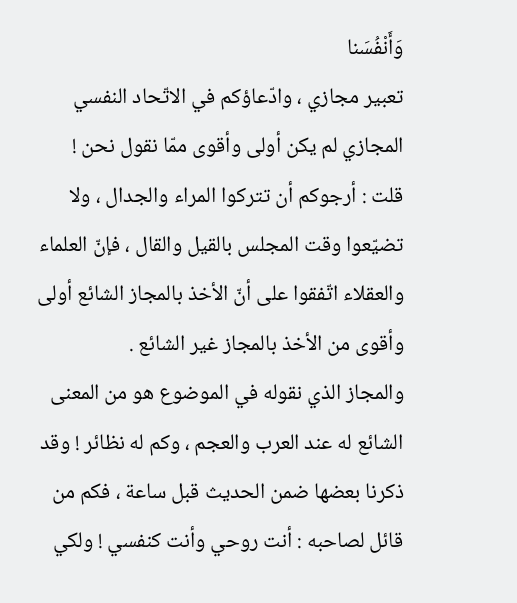وَأَنْفُسَنا
تعبير مجازي ، وادّعاؤكم في الاتّحاد النفسي المجازي لم يكن أولى وأقوى ممّا نقول نحن !
قلت : أرجوكم أن تتركوا المراء والجدال ، ولا تضيّعوا وقت المجلس بالقيل والقال ، فإنّ العلماء والعقلاء اتّفقوا على أنّ الأخذ بالمجاز الشائع أولى وأقوى من الأخذ بالمجاز غير الشائع .
والمجاز الذي نقوله في الموضوع هو من المعنى الشائع له عند العرب والعجم ، وكم له نظائر ! وقد ذكرنا بعضها ضمن الحديث قبل ساعة ، فكم من قائل لصاحبه : أنت روحي وأنت كنفسي ! ولكي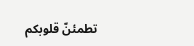تطمئنّ قلوبكم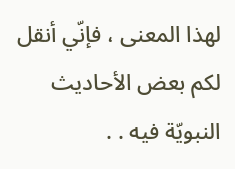لهذا المعنى ، فإنّي أنقل لكم بعض الأحاديث النبويّة فيه . .